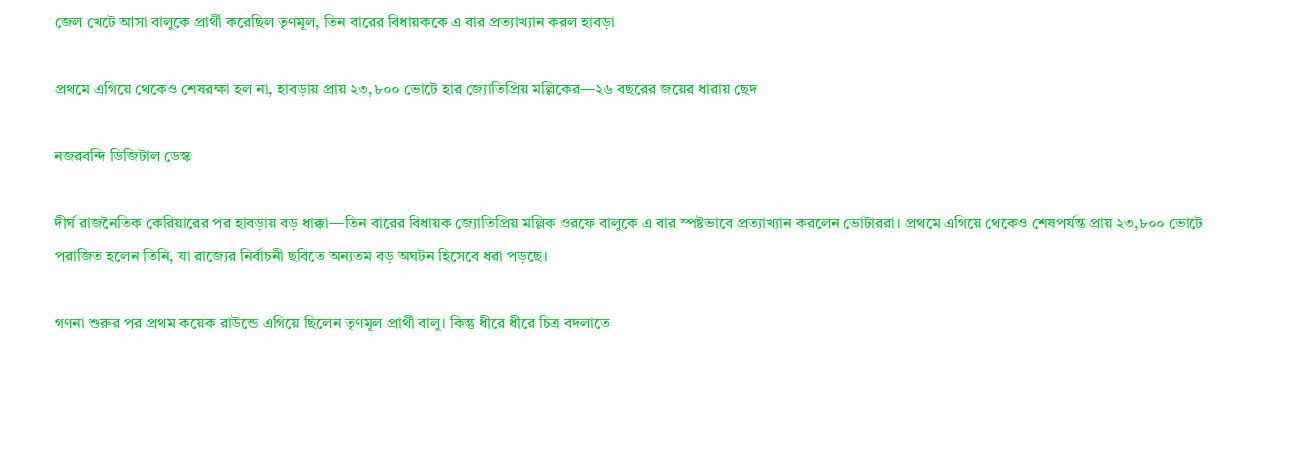জেল খেটে আসা বালুকে প্রার্থী করেছিল তৃণমূল, তিন বারের বিধায়ককে এ বার প্রত্যাখ্যান করল হাবড়া

প্রথমে এগিয়ে থেকেও শেষরক্ষা হল না, হাবড়ায় প্রায় ২৩,৮০০ ভোটে হার জ্যোতিপ্রিয় মল্লিকের—২৬ বছরের জয়ের ধারায় ছেদ

নজরবন্দি ডিজিটাল ডেস্ক

দীর্ঘ রাজনৈতিক কেরিয়ারের পর হাবড়ায় বড় ধাক্কা—তিন বারের বিধায়ক জ্যোতিপ্রিয় মল্লিক ওরফে বালুকে এ বার স্পষ্টভাবে প্রত্যাখ্যান করলেন ভোটাররা। প্রথমে এগিয়ে থেকেও শেষপর্যন্ত প্রায় ২৩,৮০০ ভোটে পরাজিত হলেন তিনি, যা রাজ্যের নির্বাচনী ছবিতে অন্যতম বড় অঘটন হিসেবে ধরা পড়ছে।

গণনা শুরুর পর প্রথম কয়েক রাউন্ডে এগিয়ে ছিলেন তৃণমূল প্রার্থী বালু। কিন্তু ধীরে ধীরে চিত্র বদলাতে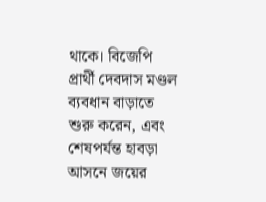থাকে। বিজেপি প্রার্থী দেবদাস মণ্ডল ব্যবধান বাড়াতে শুরু করেন, এবং শেষপর্যন্ত হাবড়া আসনে জয়ের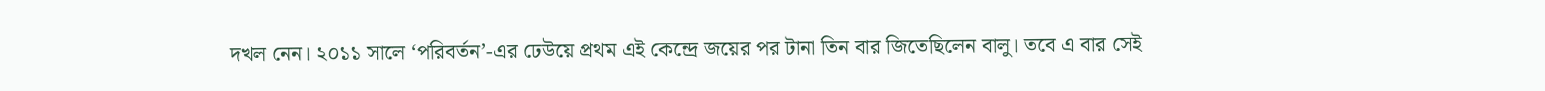দখল নেন। ২০১১ সালে ‘পরিবর্তন’-এর ঢেউয়ে প্রথম এই কেন্দ্রে জয়ের পর টানা তিন বার জিতেছিলেন বালু। তবে এ বার সেই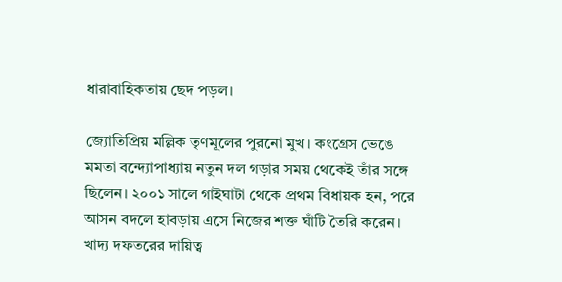ধারাবাহিকতায় ছেদ পড়ল।

জ্যোতিপ্রিয় মল্লিক তৃণমূলের পুরনো মুখ। কংগ্রেস ভেঙে মমতা বন্দ্যোপাধ্যায় নতুন দল গড়ার সময় থেকেই তাঁর সঙ্গে ছিলেন। ২০০১ সালে গাইঘাটা থেকে প্রথম বিধায়ক হন, পরে আসন বদলে হাবড়ায় এসে নিজের শক্ত ঘাঁটি তৈরি করেন। খাদ্য দফতরের দায়িত্ব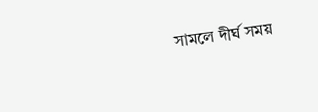সামলে দীর্ঘ সময়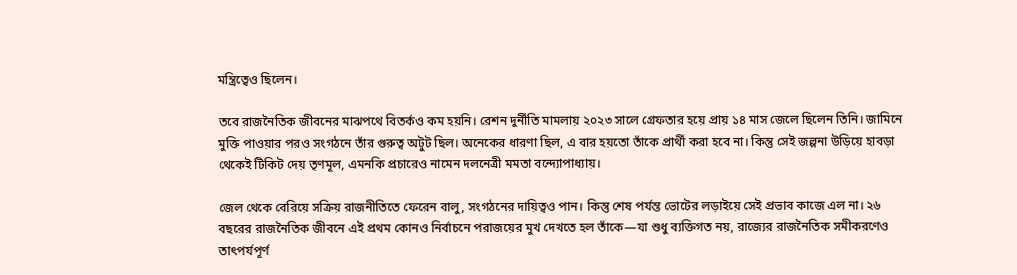মন্ত্রিত্বেও ছিলেন।

তবে রাজনৈতিক জীবনের মাঝপথে বিতর্কও কম হয়নি। রেশন দুর্নীতি মামলায় ২০২৩ সালে গ্রেফতার হয়ে প্রায় ১৪ মাস জেলে ছিলেন তিনি। জামিনে মুক্তি পাওয়ার পরও সংগঠনে তাঁর গুরুত্ব অটুট ছিল। অনেকের ধারণা ছিল, এ বার হয়তো তাঁকে প্রার্থী করা হবে না। কিন্তু সেই জল্পনা উড়িয়ে হাবড়া থেকেই টিকিট দেয় তৃণমূল, এমনকি প্রচারেও নামেন দলনেত্রী মমতা বন্দ্যোপাধ্যায়।

জেল থেকে বেরিয়ে সক্রিয় রাজনীতিতে ফেরেন বালু, সংগঠনের দায়িত্বও পান। কিন্তু শেষ পর্যন্ত ভোটের লড়াইয়ে সেই প্রভাব কাজে এল না। ২৬ বছরের রাজনৈতিক জীবনে এই প্রথম কোনও নির্বাচনে পরাজয়ের মুখ দেখতে হল তাঁকে—যা শুধু ব্যক্তিগত নয়, রাজ্যের রাজনৈতিক সমীকরণেও তাৎপর্যপূর্ণ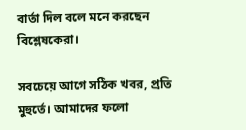বার্তা দিল বলে মনে করছেন বিশ্লেষকেরা।

সবচেয়ে আগে সঠিক খবর, প্রতি মুহুর্তে। আমাদের ফলো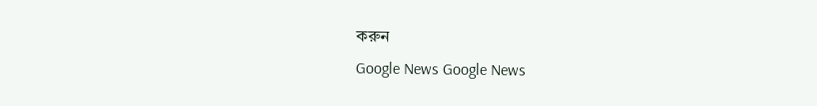করুন
Google News Google News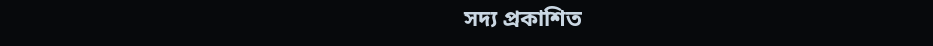সদ্য প্রকাশিত